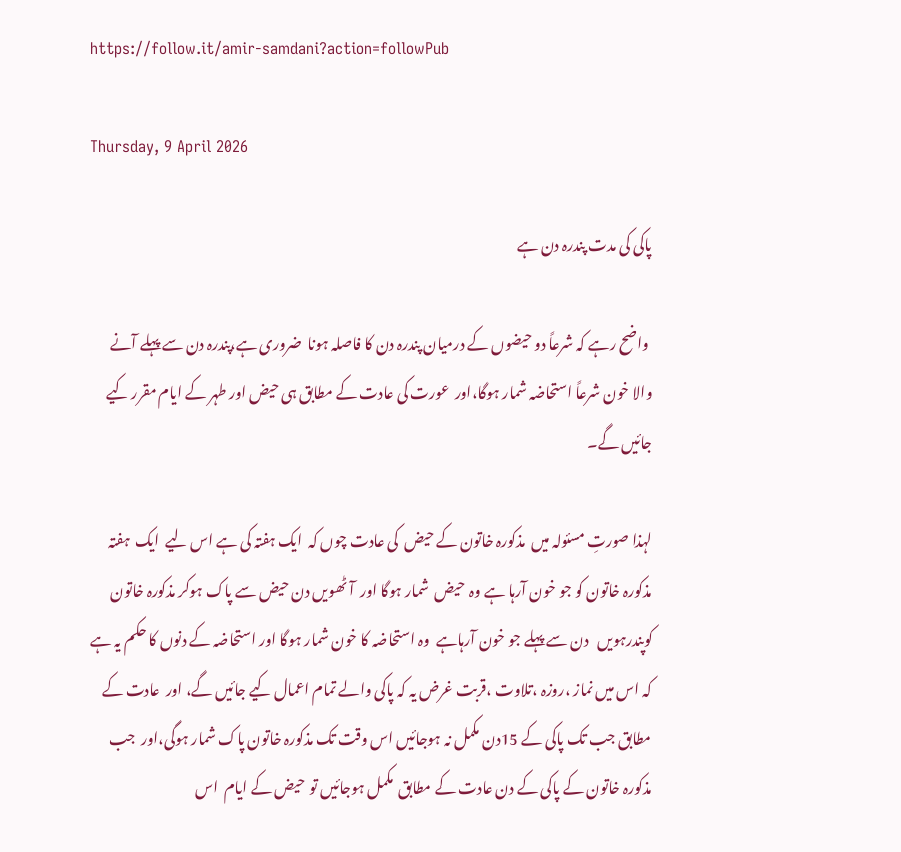https://follow.it/amir-samdani?action=followPub

Thursday, 9 April 2026

پاکی کی مدت پندرہ دن ہے

 واضح رہے کہ شرعاً دو حیضوں کے درمیان پندرہ دن کا فاصلہ ہونا  ضروری ہے،پندرہ دن سے پہلے آنے والا خون شرعاً استحاضہ شمار ہوگا،اور  عورت کی عادت کے مطابق ہی حیض اور طہر کے ایام مقرر کیے جائیں گے۔

لہذا صورتِ مسئولہ میں  مذکورہ خاتون کے حیض  کی عادت چوں کہ  ایک ہفتہ کی ہے اس لیے  ایک  ہفتہ مذکورہ خاتون کو جو خون آرہا ہے وہ  حیض  شمار ہوگا اور  آٹھویں دن حیض سے پاک ہوکر مذکورہ خاتون کوپندرہویں   دن سے پہلے جو خون آرہاہے  وہ استحاضہ کا خون شمار ہوگا اور استحاضہ کے دنوں کا حکم یہ ہے کہ اس میں نماز ،روزہ ،تلاوت ،قربت غرض یہ کہ پاکی والے تمام اعمال کیے جائیں گے، اور  عادت کے مطابق جب تک پاکی کے 15دن مکمل نہ ہوجائیں اس وقت تک مذکورہ خاتون پاک شمار ہوگی،اور  جب   مذکورہ خاتون کے پاکی کے دن عادت کے مطابق  مکمل ہوجائیں تو  حیض کے ایام  اس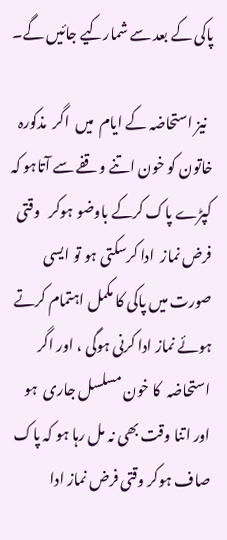پاکی کے بعد سے شمارکیے جائیں گے۔

  نیز استحاضہ کے ایام  میں  اگر  مذکورہ خاتون کو خون اتنے وقفے سے آتاہو کہ کپڑے پاک کرکے باوضو ہوکر   وقتی فرض نماز  ادا کرسکتی ہو تو ایسی صورت میں پاکی کا مکمل اہتمام کرتے ہوئے نماز ادا کرنی ہوگی ، اور اگر استحاضہ  کا خون مسلسل جاری  ہو   اور اتنا وقت بھی نہ مل رہا ہو کہ پاک صاف ہوکر وقتی فرض نماز ادا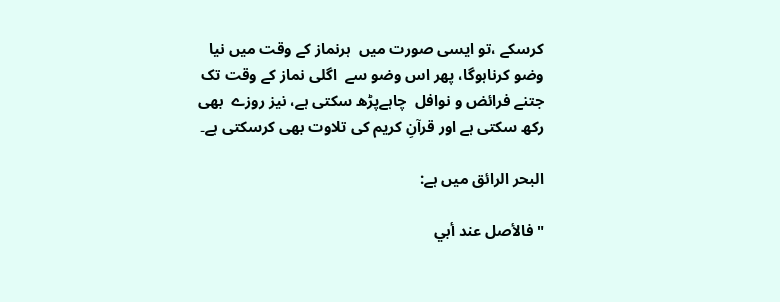کرسکے ،تو ایسی صورت میں  ہرنماز کے وقت میں نیا وضو کرناہوگا، پھر اس وضو سے  اگلی نماز کے وقت تک جتنے فرائض و نوافل  چاہےپڑھ سکتی ہے، نیز روزے  بھی رکھ سکتی ہے اور قرآنِ کریم کی تلاوت بھی کرسکتی ہے۔

البحر الرائق میں ہے:

"فالأصل عند أبي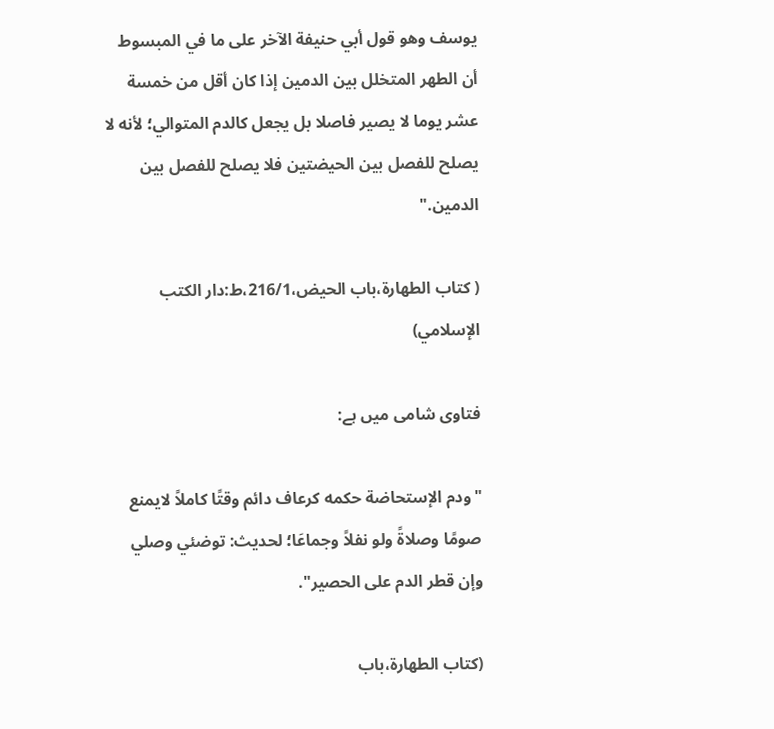يوسف وهو قول أبي حنيفة الآخر على ما في المبسوط أن الطهر المتخلل بين الدمين إذا كان أقل من خمسة عشر يوما لا يصير فاصلا بل يجعل كالدم المتوالي؛ لأنه لا يصلح للفصل بين الحيضتين فلا يصلح للفصل بين الدمين."

( كتاب الطهارة،باب الحيض،216/1،ط:دار الکتب الإسلامي)

فتاوی شامی میں ہے:

"ودم الإستحاضة حکمه کرعاف دائم وقتًا کاملاً لایمنع صومًا وصلاةً ولو نفلاً وجماعَا؛ لحدیث: توضئي وصلي وإن قطر الدم علی الحصیر".

(کتاب الطهارۃ،باب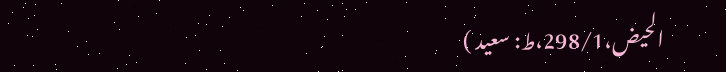الحیض،298/1،ط: سعید )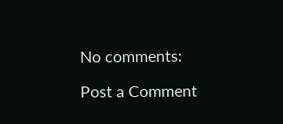No comments:

Post a Comment